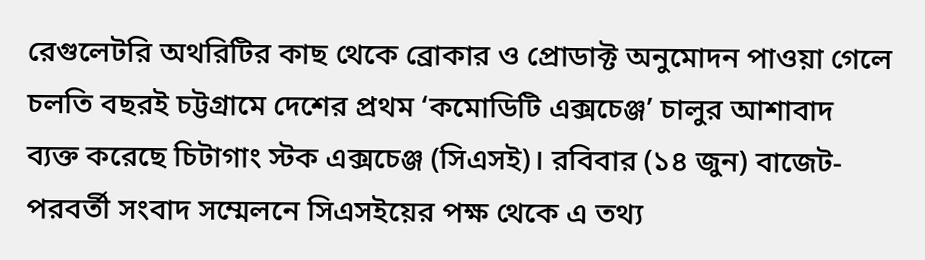রেগুলেটরি অথরিটির কাছ থেকে ব্রোকার ও প্রোডাক্ট অনুমোদন পাওয়া গেলে চলতি বছরই চট্টগ্রামে দেশের প্রথম ‘কমোডিটি এক্সচেঞ্জ’ চালুর আশাবাদ ব্যক্ত করেছে চিটাগাং স্টক এক্সচেঞ্জ (সিএসই)। রবিবার (১৪ জুন) বাজেট-পরবর্তী সংবাদ সম্মেলনে সিএসইয়ের পক্ষ থেকে এ তথ্য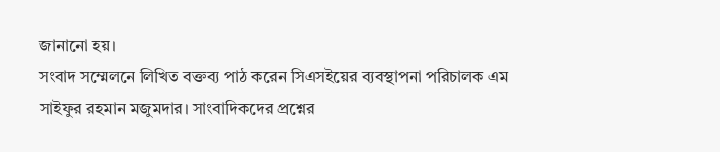জানানো হয়।
সংবাদ সম্মেলনে লিখিত বক্তব্য পাঠ করেন সিএসইয়ের ব্যবস্থাপনা পরিচালক এম সাইফুর রহমান মজুমদার। সাংবাদিকদের প্রশ্নের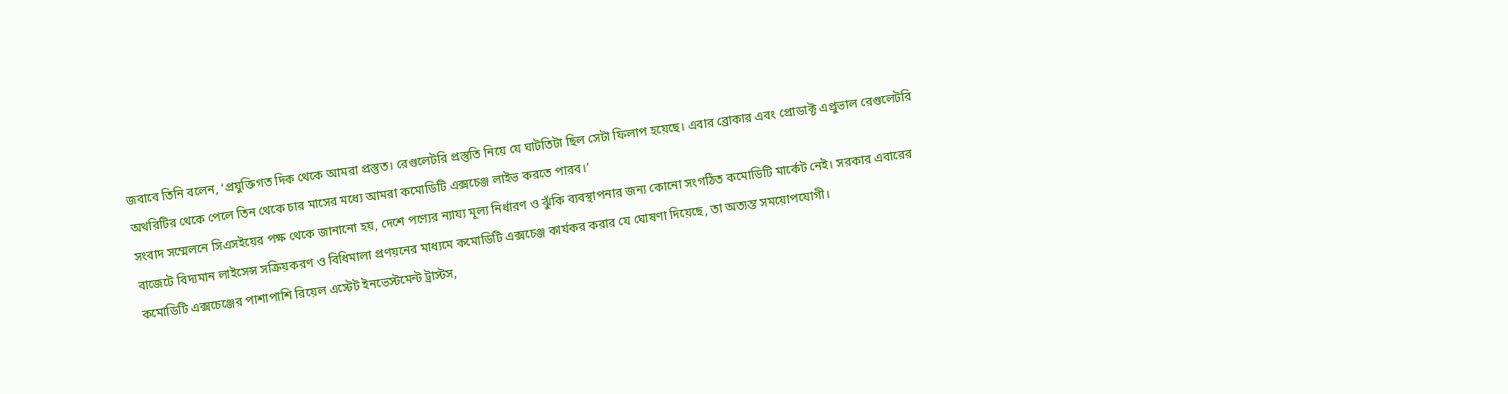জবাবে তিনি বলেন, ‘প্রযুক্তিগত দিক থেকে আমরা প্রস্তুত। রেগুলেটরি প্রস্তুতি নিয়ে যে ঘাটতিটা ছিল সেটা ফিলাপ হয়েছে। এবার ব্রোকার এবং প্রোডাক্ট এপ্রুভাল রেগুলেটরি অথরিটির থেকে পেলে তিন থেকে চার মাসের মধ্যে আমরা কমোডিটি এক্সচেঞ্জ লাইভ করতে পারব।’
সংবাদ সম্মেলনে সিএসইয়ের পক্ষ থেকে জানানো হয়, দেশে পণ্যের ন্যায্য মূল্য নির্ধারণ ও ঝুঁকি ব্যবস্থাপনার জন্য কোনো সংগঠিত কমোডিটি মার্কেট নেই। সরকার এবারের বাজেটে বিদ্যমান লাইসেন্স সক্রিয়করণ ও বিধিমালা প্রণয়নের মাধ্যমে কমোডিটি এক্সচেঞ্জ কার্যকর করার যে ঘোষণা দিয়েছে, তা অত্যন্ত সময়োপযোগী।
কমোডিটি এক্সচেঞ্জের পাশাপাশি রিয়েল এস্টেট ইনভেস্টমেন্ট ট্রাস্টস,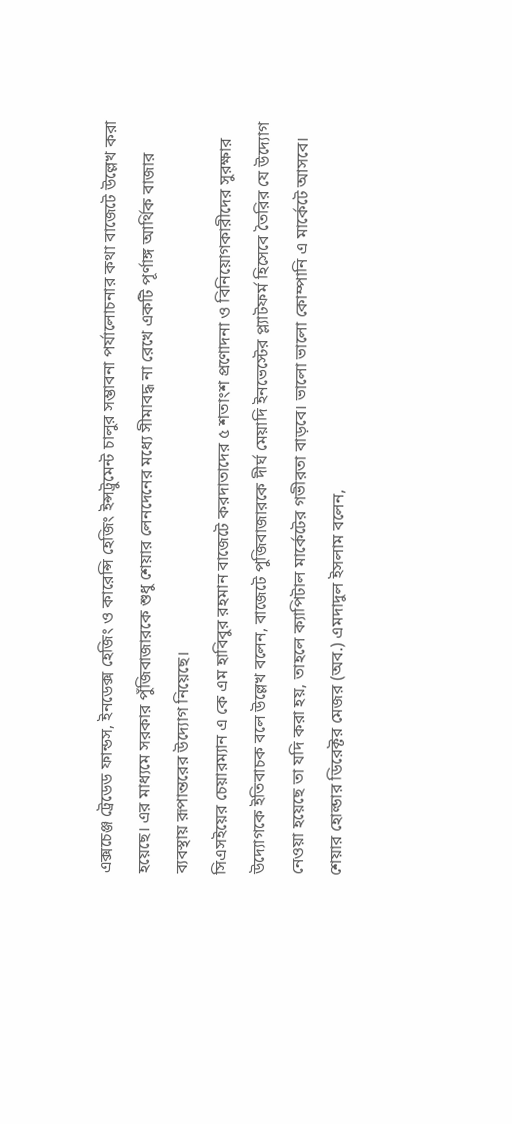এক্সচেঞ্জ ট্রেডেড ফান্ডস, ইনডেক্স হেজিং ও কারেন্সি হেজিং ইন্সট্রুমেন্ট চালুর সম্ভাবনা পর্যালোচনার কথা বাজেটে উল্লেখ করা হয়েছে। এর মাধ্যমে সরকার পুঁজিবাজারকে শুধু শেয়ার লেনদেনের মধ্যে সীমাবদ্ধ না রেখে একটি পূর্ণাঙ্গ আর্থিক বাজার ব্যবস্থায় রূপান্তরের উদ্যোগ নিয়েছে।
সিএসইয়ের চেয়ারম্যান এ কে এম হাবিবুর রহমান বাজেটে করদাতাদের ৫ শতাংশ প্রণোদনা ও বিনিয়োগকারীদের সুরক্ষার উদ্যোগকে ইতিবাচক বলে উল্লেখ বলেন, বাজেটে পুজিবাজারকে দীর্ঘ মেয়াদি ইনভেস্টের প্ল্যাটফর্ম হিসেবে তৈরির যে উদ্যোগ নেওয়া হয়েছে তা যদি করা হয়, তাহলে ক্যাপিটাল মার্কেটের গভীরতা বাড়বে। ভালো ভালো কোম্পানি এ মার্কেটে আসবে।
শেয়ার হোল্ডার ডিরেক্টর মেজর (অব.) এমদাদুল ইসলাম বলেন,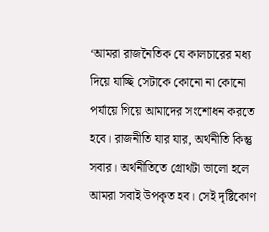‘আমরা রাজনৈতিক যে কালচারের মধ্য দিয়ে যাচ্ছি সেটাকে কোনো না কোনো পর্যায়ে গিয়ে আমাদের সংশোধন করতে হবে। রাজনীতি যার যার, অর্থনীতি কিন্তু সবার। অর্থনীতিতে গ্রোথটা ভালো হলে আমরা সবাই উপকৃত হব। সেই দৃষ্টিকোণ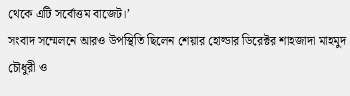থেকে এটি সর্বোত্তম বাজেট।’
সংবাদ সম্মেলনে আরও উপস্থিতি ছিলেন শেয়ার হোল্ডার ডিরেক্টর শাহজাদা মাহমুদ চৌধুরী ও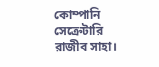কোম্পানি সেক্রেটারি রাজীব সাহা।